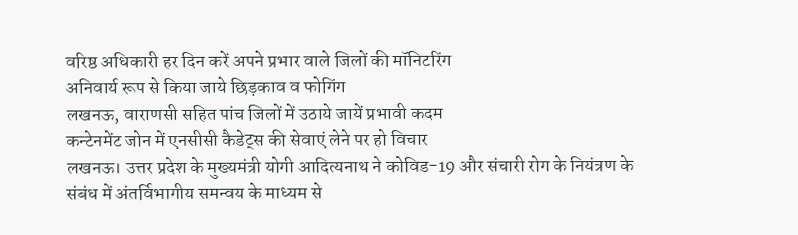वरिष्ठ अधिकारी हर दिन करें अपने प्रभार वाले जिलों की मॉनिटरिंग
अनिवार्य रूप से किया जाये छिड़काव व फोगिंग
लखनऊ, वाराणसी सहित पांच जिलों में उठाये जायें प्रभावी कदम
कन्टेनमेंट जोन में एनसीसी कैडेट्स की सेवाएं लेने पर हो विचार
लखनऊ। उत्तर प्रदेश के मुख्यमंत्री योगी आदित्यनाथ ने कोविड-19 और संचारी रोग के नियंत्रण के संबंध में अंतर्विभागीय समन्वय के माध्यम से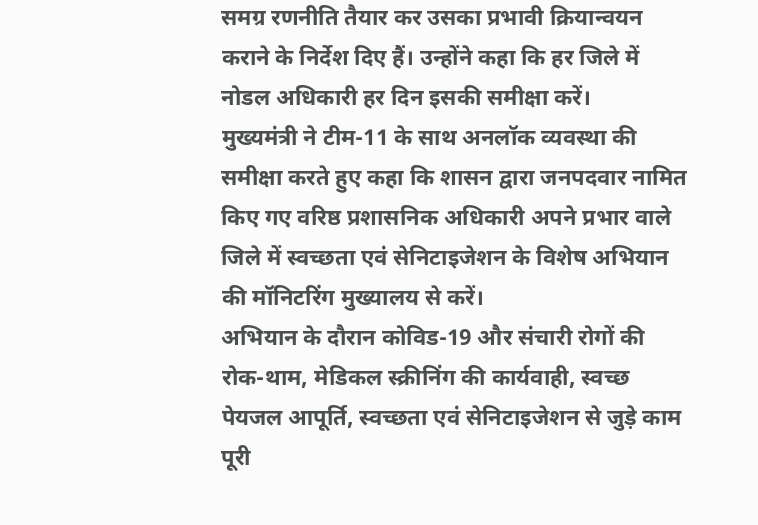समग्र रणनीति तैयार कर उसका प्रभावी क्रियान्वयन कराने के निर्देश दिए हैं। उन्होंने कहा कि हर जिले में नोडल अधिकारी हर दिन इसकी समीक्षा करें।
मुख्यमंत्री ने टीम-11 के साथ अनलॉक व्यवस्था की समीक्षा करते हुए कहा कि शासन द्वारा जनपदवार नामित किए गए वरिष्ठ प्रशासनिक अधिकारी अपने प्रभार वाले जिले में स्वच्छता एवं सेनिटाइजेशन के विशेष अभियान की मॉनिटरिंग मुख्यालय से करें।
अभियान के दौरान कोविड-19 और संचारी रोगों की रोक-थाम, मेडिकल स्क्रीनिंग की कार्यवाही, स्वच्छ पेयजल आपूर्ति, स्वच्छता एवं सेनिटाइजेशन से जुड़े काम पूरी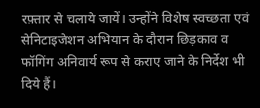रफ़्तार से चलाये जायें। उन्होंने विशेष स्वच्छता एवं सेनिटाइजेशन अभियान के दौरान छिड़काव व फॉगिंग अनिवार्य रूप से कराए जाने के निर्देश भी दिये हैं।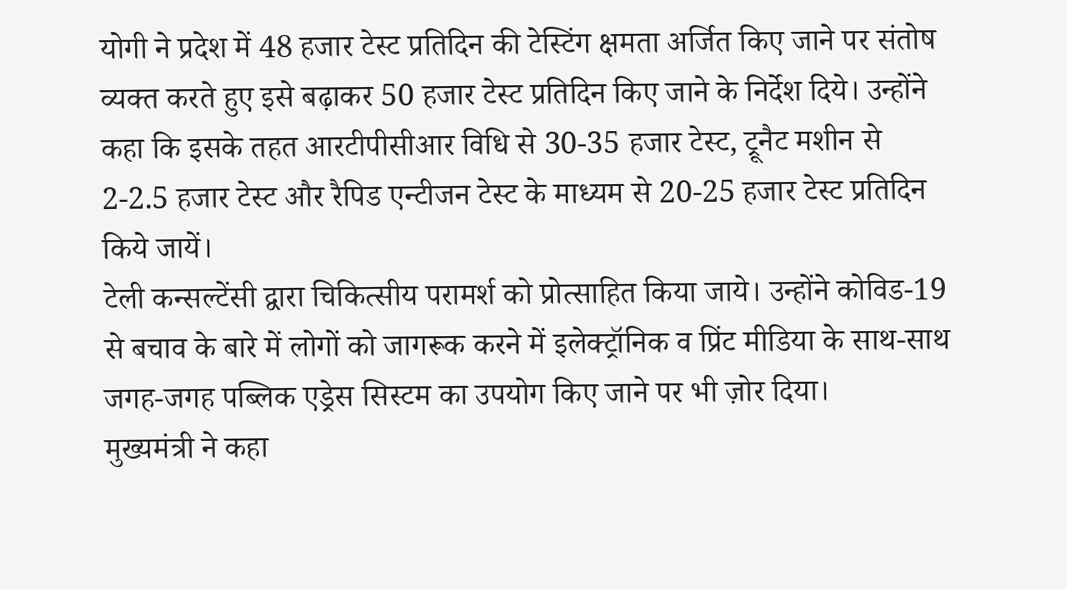योगी ने प्रदेश में 48 हजार टेस्ट प्रतिदिन की टेस्टिंग क्षमता अर्जित किए जाने पर संतोष व्यक्त करते हुए इसे बढ़ाकर 50 हजार टेस्ट प्रतिदिन किए जाने के निर्देश दिये। उन्होंने कहा कि इसके तहत आरटीपीसीआर विधि से 30-35 हजार टेस्ट, ट्रूनैट मशीन से 2-2.5 हजार टेस्ट और रैपिड एन्टीजन टेस्ट के माध्यम से 20-25 हजार टेस्ट प्रतिदिन किये जायें।
टेली कन्सल्टेंसी द्वारा चिकित्सीय परामर्श को प्रोत्साहित किया जाये। उन्होंने कोविड-19 से बचाव के बारे में लोगों को जागरूक करने में इलेक्ट्रॉनिक व प्रिंट मीडिया के साथ-साथ जगह-जगह पब्लिक एड्रेस सिस्टम का उपयोग किए जाने पर भी ज़ोर दिया।
मुख्यमंत्री ने कहा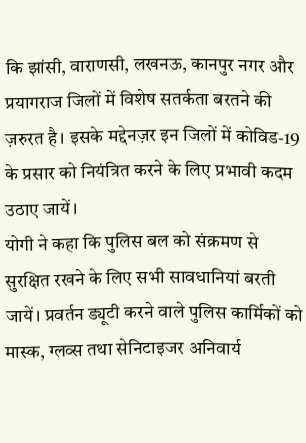कि झांसी, वाराणसी, लखनऊ, कानपुर नगर और प्रयागराज जिलों में विशेष सतर्कता बरतने की ज़रुरत है। इसके मद्देनज़र इन जिलों में कोविड-19 के प्रसार को नियंत्रित करने के लिए प्रभावी कदम उठाए जायें।
योगी ने कहा कि पुलिस बल को संक्रमण से सुरक्षित रखने के लिए सभी सावधानियां बरती जायें। प्रवर्तन ड्यूटी करने वाले पुलिस कार्मिकों को मास्क, ग्लव्स तथा सेनिटाइजर अनिवार्य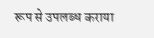रूप से उपलब्ध कराया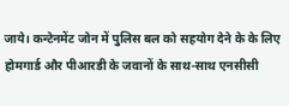जाये। कन्टेनमेंट जोन में पुलिस बल को सहयोग देने के के लिए होमगार्ड और पीआरडी के जवानों के साथ-साथ एनसीसी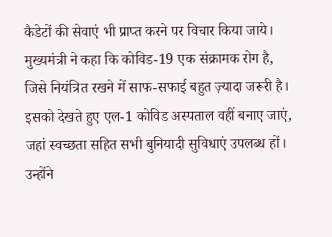कैडेटों की सेवाएं भी प्राप्त करने पर विचार किया जाये।
मुख्यमंत्री ने कहा कि कोविड-19 एक संक्रामक रोग है, जिसे नियंत्रित रखने में साफ-सफाई बहुत ज़्यादा जरूरी है। इसको देखते हुए एल-1 कोविड अस्पताल वहीं बनाए जाएं, जहां स्वच्छता सहित सभी बुनियादी सुविधाएं उपलब्ध हों। उन्होंने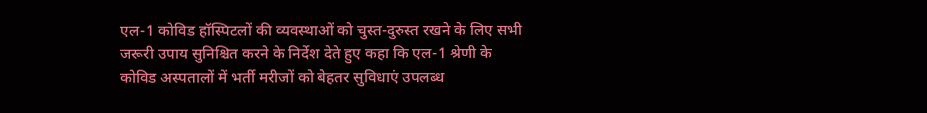एल-1 कोविड हॉस्पिटलों की व्यवस्थाओं को चुस्त-दुरुस्त रखने के लिए सभी जरूरी उपाय सुनिश्चित करने के निर्देश देते हुए कहा कि एल-1 श्रेणी के कोविड अस्पतालों में भर्ती मरीजों को बेहतर सुविधाएं उपलब्ध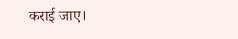कराई जाए।